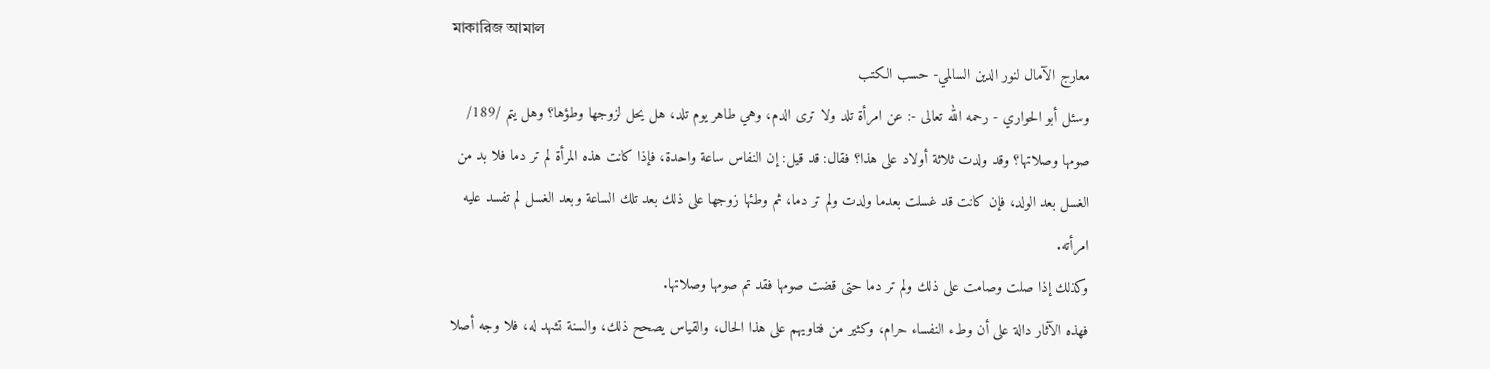মাকারিজ আমাল
معارج الآمال لنور الدين السالمي- حسب الكتب
وسئل أبو الحواري - رحمه الله تعالى -: عن امرأة تلد ولا ترى الدم، وهي طاهر يوم تلد، هل يحل لزوجها وطؤها؟ وهل يتم /189/ صومها وصلاتها؟ وقد ولدت ثلاثة أولاد على هذا؟ فقال: قد قيل: إن النفاس ساعة واحدة، فإذا كانت هذه المرأة لم تر دما فلا بد من الغسل بعد الولد، فإن كانت قد غسلت بعدما ولدت ولم تر دما، ثم وطئها زوجها على ذلك بعد تلك الساعة وبعد الغسل لم تفسد عليه امرأته.
وكذلك إذا صلت وصامت على ذلك ولم تر دما حتى قضت صومها فقد تم صومها وصلاتها.
فهذه الآثار دالة على أن وطء النفساء حرام، وكثير من فتاويهم على هذا الحال، والقياس يصحح ذلك، والسنة تشهد له، فلا وجه أصلا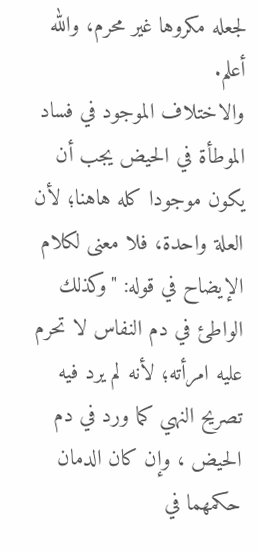لجعله مكروها غير محرم، والله أعلم.
والاختلاف الموجود في فساد الموطأة في الحيض يجب أن يكون موجودا كله هاهنا؛ لأن العلة واحدة، فلا معنى لكلام الإيضاح في قوله: "وكذلك الواطئ في دم النفاس لا تحرم عليه امرأته؛ لأنه لم يرد فيه تصريح النهي كما ورد في دم الحيض ، وإن كان الدمان حكمهما في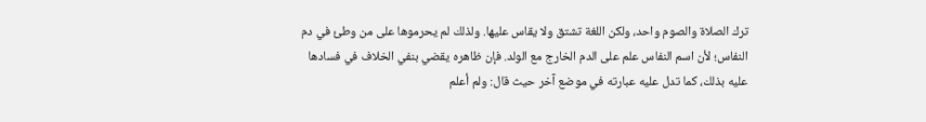ترك الصلاة والصوم واحد، ولكن اللغة تشتق ولا يقاس عليها. ولذلك لم يحرموها على من وطئ في دم النفاس؛ لأن اسم النفاس علم على الدم الخارج مع الولد. فإن ظاهره يقضي بنفي الخلاف في فسادها عليه بذلك، كما تدل عليه عبارته في موضع آخر حيث قال: ولم أعلم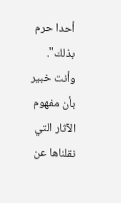أحدا حرم بذلك".
وأنت خبير بأن مفهوم الآثار التي نقلناها عن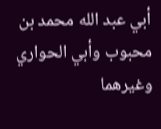أبي عبد الله محمد بن محبوب وأبي الحواري وغيرهما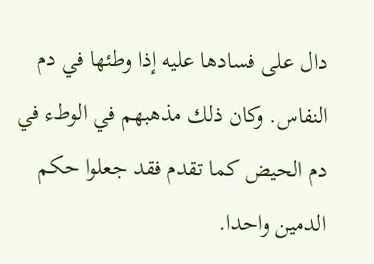دال على فسادها عليه إذا وطئها في دم النفاس. وكان ذلك مذهبهم في الوطء في دم الحيض كما تقدم فقد جعلوا حكم الدمين واحدا.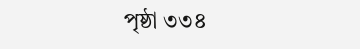পৃষ্ঠা ৩৩৪